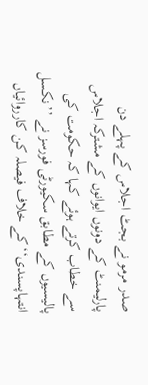صدر مرمو نے بجٹ اجلاس کے پہلے دن پارلیمنٹ کے دونوں ایوانوں کے مشترکہ اجلاس سے خطاب کرتے ہوئے کہا کہ حکومت کی پالیسیوں کے مطابق سکیورٹی فورسز نے ’’نکسل انتہاپسندی‘‘ کے خلاف فیصلہ کن کارروائیاں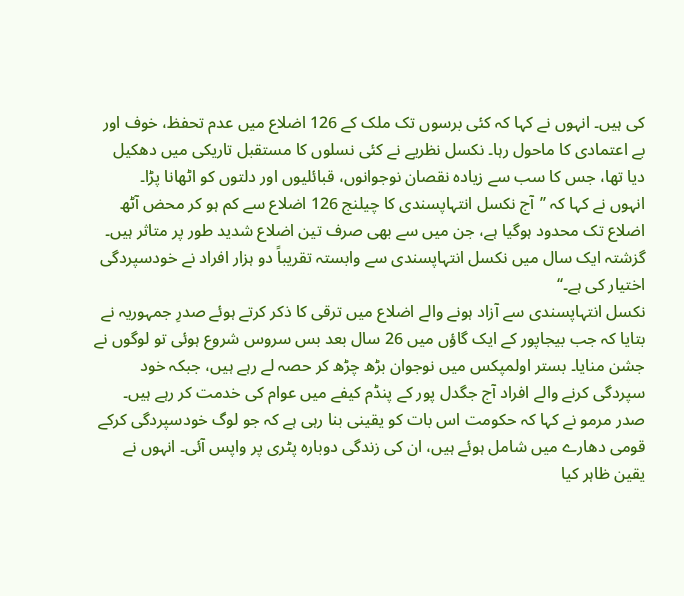کی ہیں۔ انہوں نے کہا کہ کئی برسوں تک ملک کے 126 اضلاع میں عدم تحفظ، خوف اور بے اعتمادی کا ماحول رہا۔ نکسل نظریے نے کئی نسلوں کا مستقبل تاریکی میں دھکیل دیا تھا، جس کا سب سے زیادہ نقصان نوجوانوں، قبائلیوں اور دلتوں کو اٹھانا پڑا۔
انہوں نے کہا کہ ’’آج نکسل انتہاپسندی کا چیلنج 126 اضلاع سے کم ہو کر محض آٹھ اضلاع تک محدود ہوگیا ہے، جن میں سے بھی صرف تین اضلاع شدید طور پر متاثر ہیں۔ گزشتہ ایک سال میں نکسل انتہاپسندی سے وابستہ تقریباً دو ہزار افراد نے خودسپردگی اختیار کی ہے۔‘‘
نکسل انتہاپسندی سے آزاد ہونے والے اضلاع میں ترقی کا ذکر کرتے ہوئے صدرِ جمہوریہ نے بتایا کہ جب بیجاپور کے ایک گاؤں میں 26 سال بعد بس سروس شروع ہوئی تو لوگوں نے جشن منایا۔ بستر اولمپکس میں نوجوان بڑھ چڑھ کر حصہ لے رہے ہیں، جبکہ خود سپردگی کرنے والے افراد آج جگدل پور کے پنڈم کیفے میں عوام کی خدمت کر رہے ہیں۔
صدر مرمو نے کہا کہ حکومت اس بات کو یقینی بنا رہی ہے کہ جو لوگ خودسپردگی کرکے قومی دھارے میں شامل ہوئے ہیں، ان کی زندگی دوبارہ پٹری پر واپس آئی۔ انہوں نے یقین ظاہر کیا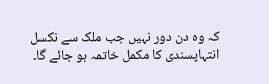کہ وہ دن دور نہیں جب ملک سے نکسل انتہاپسندی کا مکمل خاتمہ ہو جائے گا۔